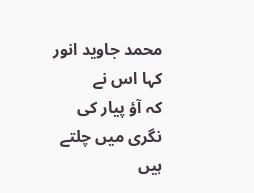محمد جاوید انور
کہا اس نے
کہ آؤ پیار کی نگری میں چلتے ہیں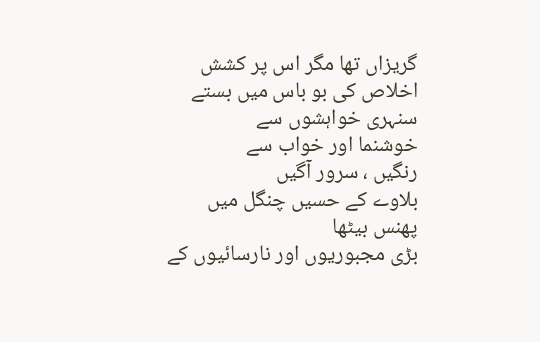گریزاں تھا مگر اس پر کشش
اخلاص کی بو باس میں بستے
سنہری خواہشوں سے
خوشنما اور خواب سے
رنگیں ، سرور آگیں
بلاوے کے حسیں چنگل میں
پھنس بیٹھا
بڑی مجبوریوں اور نارسائیوں کے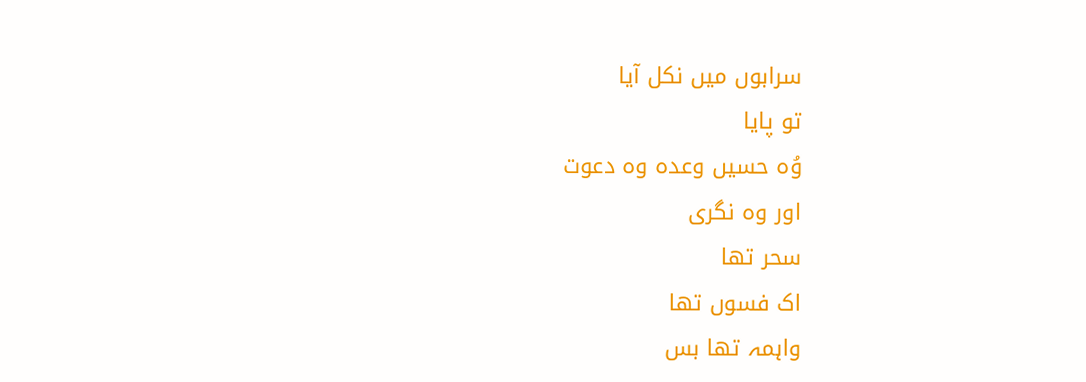سرابوں میں نکل آیا
تو پایا
وُہ حسیں وعدہ وہ دعوت
اور وہ نگری
سحر تھا
اک فسوں تھا
واہمہ تھا بس